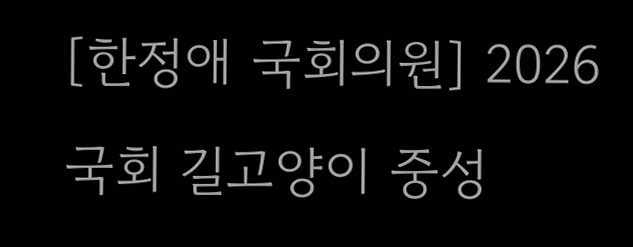[한정애 국회의원] 2026 국회 길고양이 중성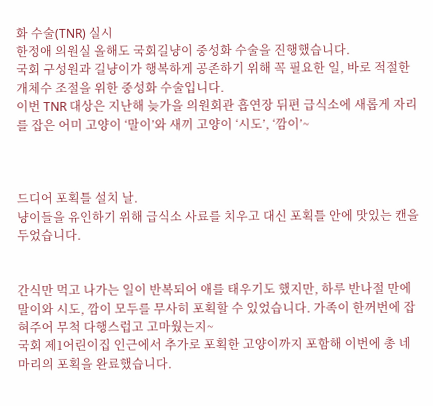화 수술(TNR) 실시
한정애 의원실 올해도 국회길냥이 중성화 수술을 진행했습니다.
국회 구성원과 길냥이가 행복하게 공존하기 위해 꼭 필요한 일, 바로 적절한 개체수 조절을 위한 중성화 수술입니다.
이번 TNR 대상은 지난해 늦가을 의원회관 흡연장 뒤편 급식소에 새롭게 자리를 잡은 어미 고양이 ‘말이’와 새끼 고양이 ‘시도’, ‘깜이’~



드디어 포획틀 설치 날.
냥이들을 유인하기 위해 급식소 사료를 치우고 대신 포획틀 안에 맛있는 캔을 두었습니다.


간식만 먹고 나가는 일이 반복되어 애를 태우기도 했지만, 하루 반나절 만에 말이와 시도, 깜이 모두를 무사히 포획할 수 있었습니다. 가족이 한꺼번에 잡혀주어 무척 다행스럽고 고마웠는지~
국회 제1어린이집 인근에서 추가로 포획한 고양이까지 포함해 이번에 총 네 마리의 포획을 완료했습니다.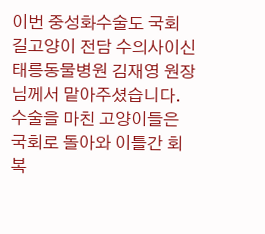이번 중성화수술도 국회 길고양이 전담 수의사이신 태릉동물병원 김재영 원장님께서 맡아주셨습니다.
수술을 마친 고양이들은 국회로 돌아와 이틀간 회복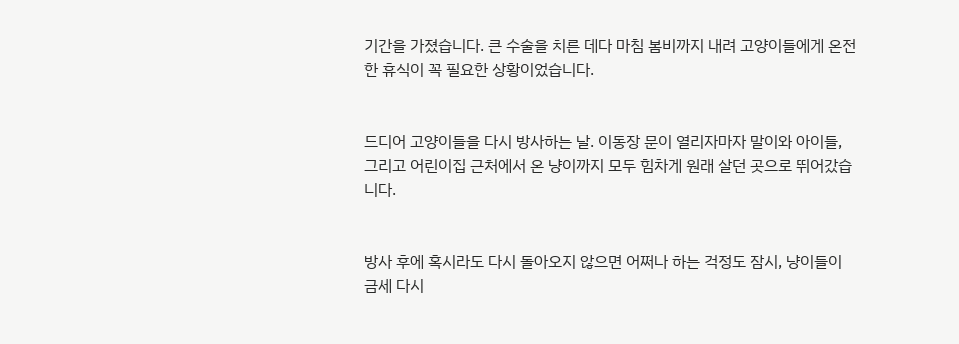기간을 가졌습니다. 큰 수술을 치른 데다 마침 봄비까지 내려 고양이들에게 온전한 휴식이 꼭 필요한 상황이었습니다.


드디어 고양이들을 다시 방사하는 날. 이동장 문이 열리자마자 말이와 아이들, 그리고 어린이집 근처에서 온 냥이까지 모두 힘차게 원래 살던 곳으로 뛰어갔습니다.


방사 후에 혹시라도 다시 돌아오지 않으면 어쩌나 하는 걱정도 잠시, 냥이들이 금세 다시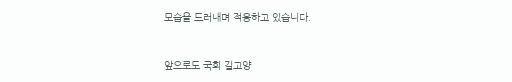모습을 드러내며 적응하고 있습니다.


앞으로도 국회 길고양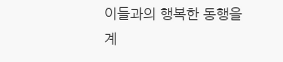이들과의 행복한 동행을 계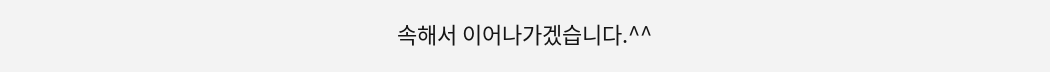속해서 이어나가겠습니다.^^